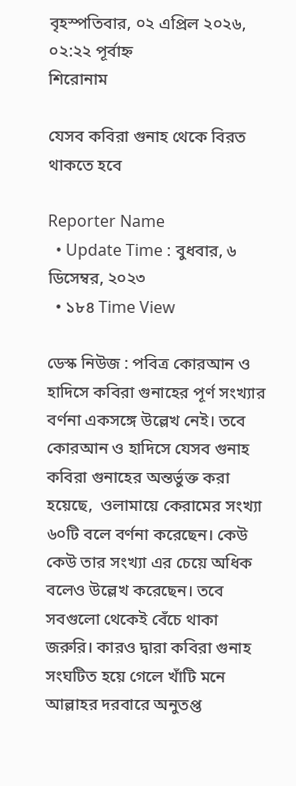বৃহস্পতিবার, ০২ এপ্রিল ২০২৬, ০২:২২ পূর্বাহ্ন
শিরোনাম

যেসব কবিরা গুনাহ থেকে বিরত থাকতে হবে

Reporter Name
  • Update Time : বুধবার, ৬ ডিসেম্বর, ২০২৩
  • ১৮৪ Time View

ডেস্ক নিউজ : পবিত্র কোরআন ও হাদিসে কবিরা গুনাহের পূর্ণ সংখ্যার বর্ণনা একসঙ্গে উল্লেখ নেই। তবে কোরআন ও হাদিসে যেসব গুনাহ কবিরা গুনাহের অন্তর্ভুক্ত করা হয়েছে,  ওলামায়ে কেরামের সংখ্যা ৬০টি বলে বর্ণনা করেছেন। কেউ কেউ তার সংখ্যা এর চেয়ে অধিক বলেও উল্লেখ করেছেন। তবে সবগুলো থেকেই বেঁচে থাকা জরুরি। কারও দ্বারা কবিরা গুনাহ সংঘটিত হয়ে গেলে খাঁটি মনে আল্লাহর দরবারে অনুতপ্ত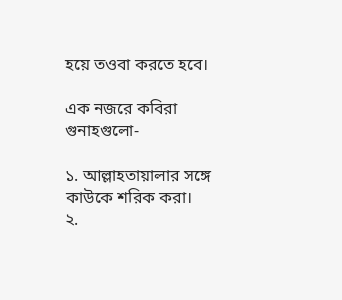হয়ে তওবা করতে হবে।

এক নজরে কবিরা গুনাহগুলো-

১. আল্লাহতায়ালার সঙ্গে কাউকে শরিক করা।
২.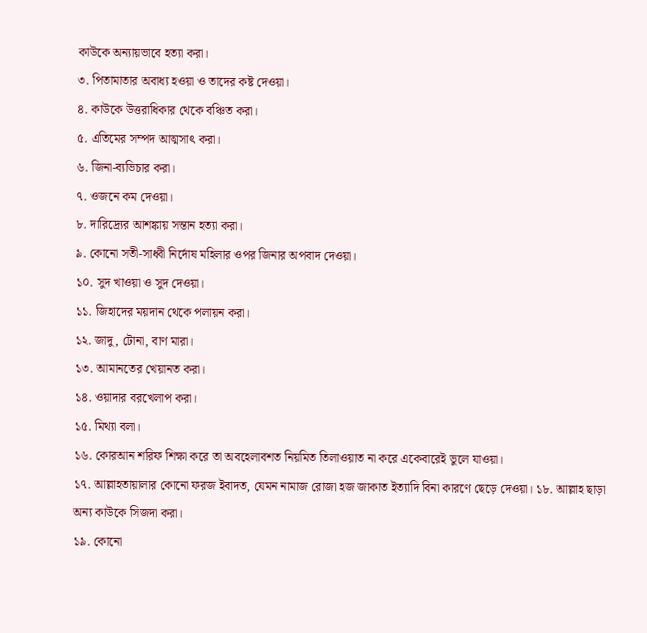কাউকে অন্যায়ভাবে হত্যা করা।
৩. পিতামাতার অবাধ্য হওয়া ও তাদের কষ্ট দেওয়া।
৪. কাউকে উত্তরাধিকার থেকে বঞ্চিত করা।
৫. এতিমের সম্পদ আত্মসাৎ করা।
৬. জিনা-ব্যভিচার করা।
৭. ওজনে কম দেওয়া।
৮. দারিদ্র্যের আশঙ্কায় সন্তান হত্যা করা।
৯. কোনো সতী-সাধ্বী নির্দোষ মহিলার ওপর জিনার অপবাদ দেওয়া।
১০. সুদ খাওয়া ও সুদ দেওয়া।
১১. জিহাদের ময়দান থেকে পলায়ন করা।
১২. জাদু, টোনা, বাণ মারা।
১৩. আমানতের খেয়ানত করা।
১৪. ওয়াদার বরখেলাপ করা।
১৫. মিথ্যা বলা।
১৬. কোরআন শরিফ শিক্ষা করে তা অবহেলাবশত নিয়মিত তিলাওয়াত না করে একেবারেই ভুলে যাওয়া।
১৭. আল্লাহতায়ালার কোনো ফরজ ইবাদত, যেমন নামাজ রোজা হজ জাকাত ইত্যাদি বিনা কারণে ছেড়ে দেওয়া। ১৮. আল্লাহ ছাড়া অন্য কাউকে সিজদা করা।
১৯. কোনো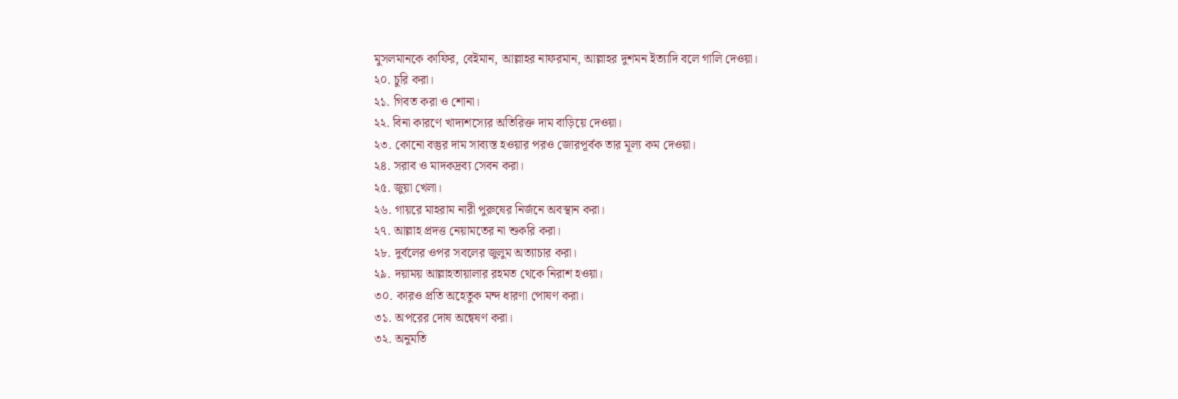মুসলমানকে কাফির, বেইমান, আল্লাহর নাফরমান, আল্লাহর দুশমন ইত্যাদি বলে গালি দেওয়া।
২০. চুরি করা।
২১. গিবত করা ও শোনা।
২২. বিনা কারণে খাদ্যশস্যের অতিরিক্ত দাম বাড়িয়ে দেওয়া।
২৩. কোনো বস্তুর দাম সাব্যস্ত হওয়ার পরও জোরপূর্বক তার মূল্য কম দেওয়া।
২৪. সরাব ও মাদকদ্রব্য সেবন করা।
২৫. জুয়া খেলা।
২৬. গায়রে মাহরাম নারী পুরুষের নির্জনে অবস্থান করা।
২৭. আল্লাহ প্রদত্ত নেয়ামতের না শুকরি করা।
২৮. দুর্বলের ওপর সবলের জুলুম অত্যাচার করা।
২৯. দয়াময় আল্লাহতায়ালার রহমত থেকে নিরাশ হওয়া।
৩০. কারও প্রতি অহেতুক মন্দ ধারণা পোষণ করা।
৩১. অপরের দোষ অন্বেষণ করা।
৩২. অনুমতি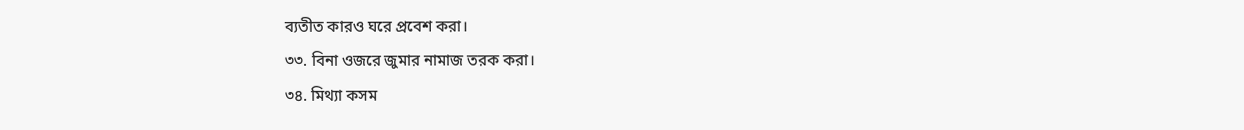ব্যতীত কারও ঘরে প্রবেশ করা।
৩৩. বিনা ওজরে জুমার নামাজ তরক করা।
৩৪. মিথ্যা কসম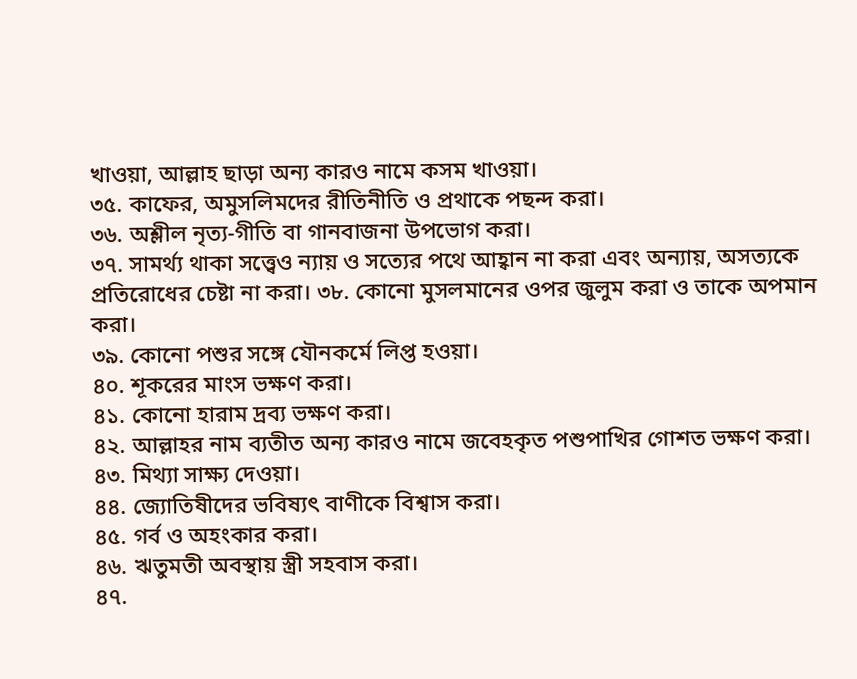খাওয়া, আল্লাহ ছাড়া অন্য কারও নামে কসম খাওয়া।
৩৫. কাফের, অমুসলিমদের রীতিনীতি ও প্রথাকে পছন্দ করা।
৩৬. অশ্লীল নৃত্য-গীতি বা গানবাজনা উপভোগ করা।
৩৭. সামর্থ্য থাকা সত্ত্বেও ন্যায় ও সত্যের পথে আহ্বান না করা এবং অন্যায়, অসত্যকে প্রতিরোধের চেষ্টা না করা। ৩৮. কোনো মুসলমানের ওপর জুলুম করা ও তাকে অপমান করা।
৩৯. কোনো পশুর সঙ্গে যৌনকর্মে লিপ্ত হওয়া।
৪০. শূকরের মাংস ভক্ষণ করা।
৪১. কোনো হারাম দ্রব্য ভক্ষণ করা।
৪২. আল্লাহর নাম ব্যতীত অন্য কারও নামে জবেহকৃত পশুপাখির গোশত ভক্ষণ করা।
৪৩. মিথ্যা সাক্ষ্য দেওয়া।
৪৪. জ্যোতিষীদের ভবিষ্যৎ বাণীকে বিশ্বাস করা।
৪৫. গর্ব ও অহংকার করা।
৪৬. ঋতুমতী অবস্থায় স্ত্রী সহবাস করা।
৪৭.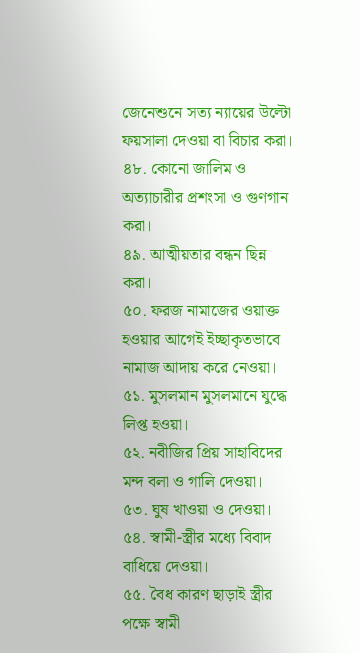জেনেশুনে সত্য ন্যায়ের উল্টো ফয়সালা দেওয়া বা বিচার করা।
৪৮. কোনো জালিম ও অত্যাচারীর প্রশংসা ও গুণগান করা।
৪৯. আত্মীয়তার বন্ধন ছিন্ন করা।
৫০. ফরজ নামাজের ওয়াক্ত হওয়ার আগেই ইচ্ছাকৃতভাবে নামাজ আদায় করে নেওয়া।
৫১. মুসলমান মুসলমানে যুদ্ধে লিপ্ত হওয়া।
৫২. নবীজির প্রিয় সাহাবিদের মন্দ বলা ও গালি দেওয়া।
৫৩. ঘুষ খাওয়া ও দেওয়া।
৫৪. স্বামী-স্ত্রীর মধ্যে বিবাদ বাধিয়ে দেওয়া।
৫৫. বৈধ কারণ ছাড়াই স্ত্রীর পক্ষে স্বামী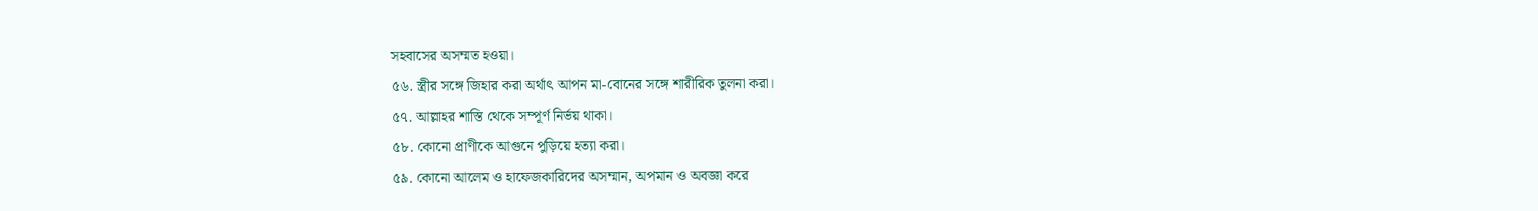সহবাসের অসম্মত হওয়া।
৫৬. স্ত্রীর সঙ্গে জিহার করা অর্থাৎ আপন মা-বোনের সঙ্গে শারীরিক তুলনা করা।
৫৭. আল্লাহর শাস্তি থেকে সম্পূর্ণ নির্ভয় থাকা।
৫৮. কোনো প্রাণীকে আগুনে পুড়িয়ে হত্যা করা।
৫৯. কোনো আলেম ও হাফেজকারিদের অসম্মান, অপমান ও অবজ্ঞা করে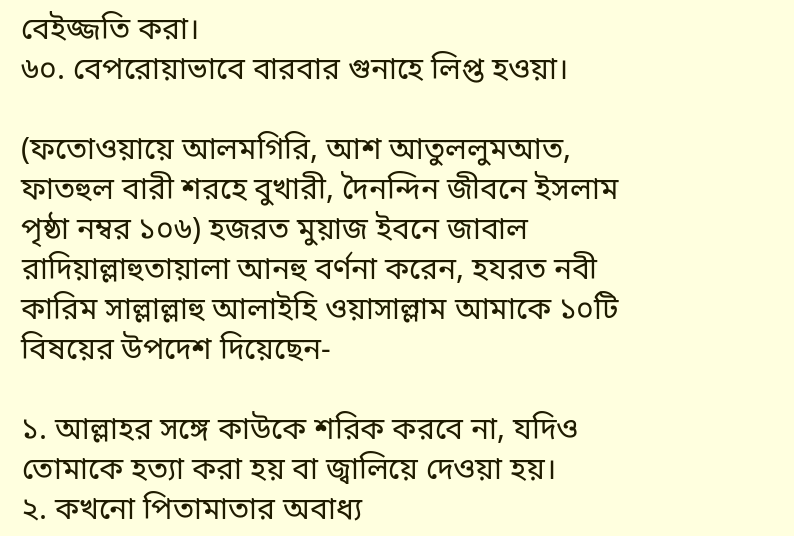বেইজ্জতি করা।
৬০. বেপরোয়াভাবে বারবার গুনাহে লিপ্ত হওয়া।

(ফতোওয়ায়ে আলমগিরি, আশ আতুললুমআত, ফাতহুল বারী শরহে বুখারী, দৈনন্দিন জীবনে ইসলাম পৃষ্ঠা নম্বর ১০৬) হজরত মুয়াজ ইবনে জাবাল রাদিয়াল্লাহুতায়ালা আনহু বর্ণনা করেন, হযরত নবী কারিম সাল্লাল্লাহু আলাইহি ওয়াসাল্লাম আমাকে ১০টি বিষয়ের উপদেশ দিয়েছেন-

১. আল্লাহর সঙ্গে কাউকে শরিক করবে না, যদিও তোমাকে হত্যা করা হয় বা জ্বালিয়ে দেওয়া হয়।
২. কখনো পিতামাতার অবাধ্য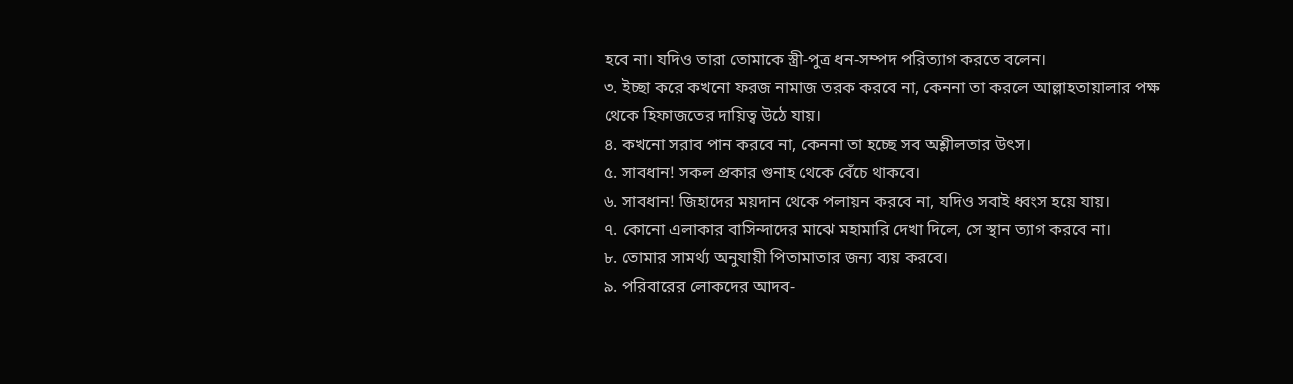হবে না। যদিও তারা তোমাকে স্ত্রী-পুত্র ধন-সম্পদ পরিত্যাগ করতে বলেন।
৩. ইচ্ছা করে কখনো ফরজ নামাজ তরক করবে না, কেননা তা করলে আল্লাহতায়ালার পক্ষ থেকে হিফাজতের দায়িত্ব উঠে যায়।
৪. কখনো সরাব পান করবে না, কেননা তা হচ্ছে সব অশ্লীলতার উৎস।
৫. সাবধান! সকল প্রকার গুনাহ থেকে বেঁচে থাকবে।
৬. সাবধান! জিহাদের ময়দান থেকে পলায়ন করবে না, যদিও সবাই ধ্বংস হয়ে যায়।
৭. কোনো এলাকার বাসিন্দাদের মাঝে মহামারি দেখা দিলে, সে স্থান ত্যাগ করবে না।
৮. তোমার সামর্থ্য অনুযায়ী পিতামাতার জন্য ব্যয় করবে।
৯. পরিবারের লোকদের আদব-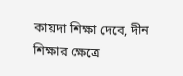কায়দা শিক্ষা দেবে, দীন শিক্ষার ক্ষেত্রে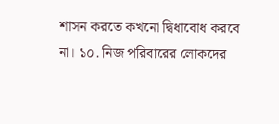শাসন করতে কখনো দ্বিধাবোধ করবে না। ১০. নিজ পরিবারের লোকদের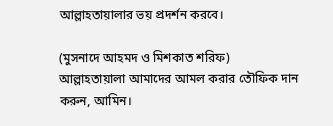আল্লাহতায়ালার ভয় প্রদর্শন করবে।

(মুসনাদে আহমদ ও মিশকাত শরিফ) আল্লাহতায়ালা আমাদের আমল করার তৌফিক দান করুন, আমিন।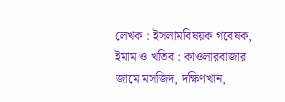লেখক : ইসলামবিষয়ক গবেষক, ইমাম ও খতিব : কাওলারবাজার জামে মসজিদ, দক্ষিণখান,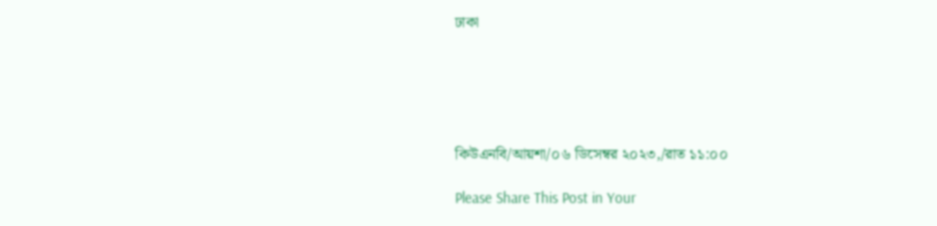ঢাকা





কিউএনবি/আয়শা/০৬ ডিসেম্বর ২০২৩,/রাত ১১:০০

Please Share This Post in Your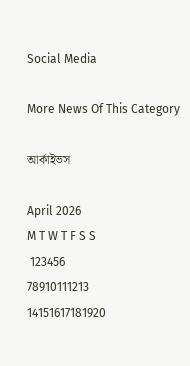Social Media

More News Of This Category

আর্কাইভস

April 2026
M T W T F S S
 123456
78910111213
14151617181920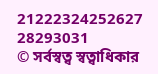21222324252627
28293031
© সর্বস্বত্ব স্বত্বাধিকার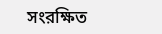সংরক্ষিত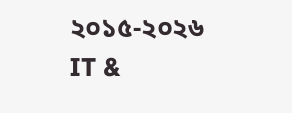২০১৫-২০২৬
IT &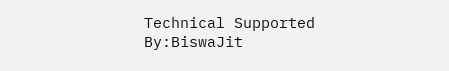Technical Supported By:BiswaJit